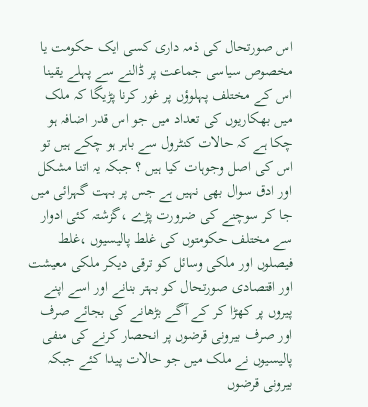اس صورتحال کی ذمہ داری کسی ایک حکومت یا مخصوص سیاسی جماعت پر ڈالنے سے پہلے یقینا اس کے مختلف پہلوؤں پر غور کرنا پڑیگا کہ ملک میں بھکاریوں کی تعداد میں جو اس قدر اضافہ ہو چکا ہے کہ حالات کنٹرول سے باہر ہو چکے ہیں تو اس کی اصل وجوہات کیا ہیں ؟ جبکہ یہ اتنا مشکل اور ادق سوال بھی نہیں ہے جس پر بہت گہرائی میں جا کر سوچنے کی ضرورت پڑے ،گزشتہ کئی ادوار سے مختلف حکومتوں کی غلط پالیسیوں ،غلط فیصلوں اور ملکی وسائل کو ترقی دیکر ملکی معیشت اور اقتصادی صورتحال کو بہتر بنانے اور اسے اپنے پیروں پر کھڑا کر کے آگے بڑھانے کی بجائے صرف اور صرف بیرونی قرضوں پر انحصار کرنے کی منفی پالیسیوں نے ملک میں جو حالات پیدا کئے جبکہ بیرونی قرضوں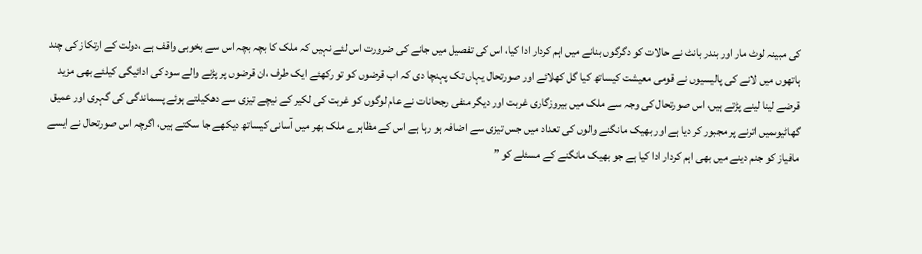کی مبینہ لوٹ مار اور بندر بانٹ نے حالات کو دگرگوں بنانے میں اہم کردار ادا کیا، اس کی تفصیل میں جانے کی ضرورت اس لئے نہیں کہ ملک کا بچہ بچہ اس سے بخوبی واقف ہے ،دولت کے ارتکاز کی چند ہاتھوں میں لانے کی پالیسیوں نے قومی معیشت کیساتھ کیا گل کھلائے اور صورتحال یہاں تک پہنچا دی کہ اب قرضوں کو تو رکھئے ایک طرف ،ان قرضوں پر پڑنے والے سود کی ادائیگی کیلئے بھی مزید قرضے لینا لینے پڑتے ہیں، اس صورتحال کی وجہ سے ملک میں بیروزگاری غربت اور دیگر منفی رجحانات نے عام لوگوں کو غربت کی لکیر کے نیچے تیزی سے دھکیلتے ہوئے پسماندگی کی گہری اور عمیق گھاٹیوںمیں اترنے پر مجبور کر دیا ہے اور بھیک مانگنے والوں کی تعداد میں جس تیزی سے اضافہ ہو رہا ہے اس کے مظاہرے ملک بھر میں آسانی کیساتھ دیکھے جا سکتے ہیں، اگرچہ اس صورتحال نے ایسے مافیاز کو جنم دینے میں بھی اہم کردار ادا کیا ہے جو بھیک مانگنے کے مسئلے کو ”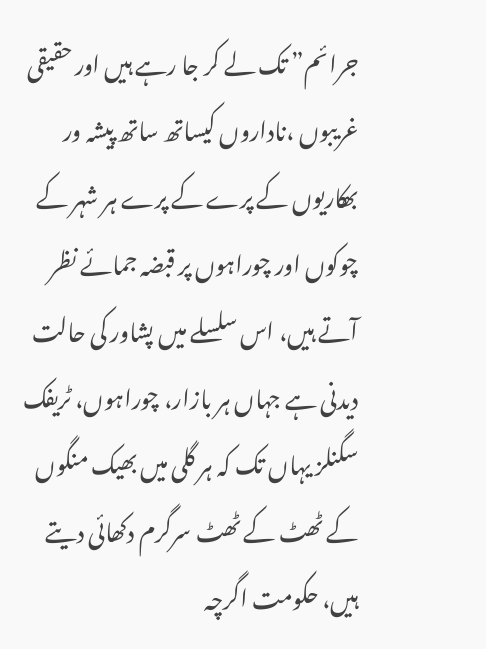جرائم” تک لے کر جا رہے ہیں اور حقیقی غریبوں ،ناداروں کیساتھ ساتھ پیشہ ور بھکاریوں کے پرے کے پرے ہر شہر کے چوکوں اور چوراہوں پر قبضہ جمائے نظر آتے ہیں، اس سلسلے میں پشاور کی حالت دیدنی ہے جہاں ہر بازار، چوراہوں، ٹریفک سگنلز یہاں تک کہ ہر گلی میں بھیک منگوں کے ٹھٹ کے ٹھٹ سرگرم دکھائی دیتے ہیں، حکومت اگرچہ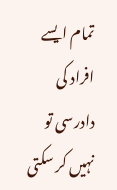تمام ایسے افراد کی دادرسی تو نہیں کر سکتی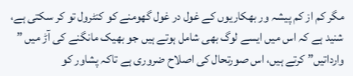مگر کم از کم پیشہ ور بھکاریوں کے غول در غول گھومنے کو کنٹرول تو کر سکتی ہے، شنید ہے کہ اس میں ایسے لوگ بھی شامل ہوتے ہیں جو بھیک مانگنے کی آڑ میں ” وارداتیں” کرتے ہیں، اس صورتحال کی اصلاح ضروری ہے تاکہ پشاور کو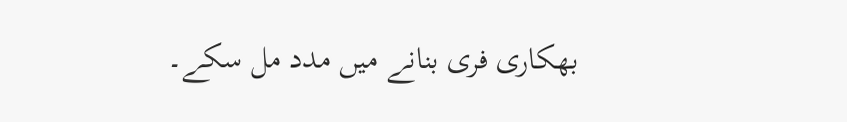بھکاری فری بنانے میں مدد مل سکے۔